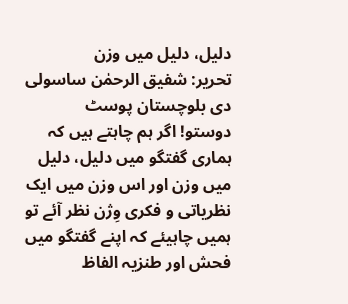دلیل، دلیل میں وزن
تحریر: شفیق الرحمٰن ساسولی
دی بلوچستان پوسٹ
دوستو! اگر ہم چاہتے ہیں کہ ہماری گفتگو میں دلیل، دلیل میں وزن اور اس وزن میں ایک نظریاتی و فکری وِژن نظر آئے تو ہمیں چاہیئے کہ اپنے گفتگو میں فحش اور طنزیہ الفاظ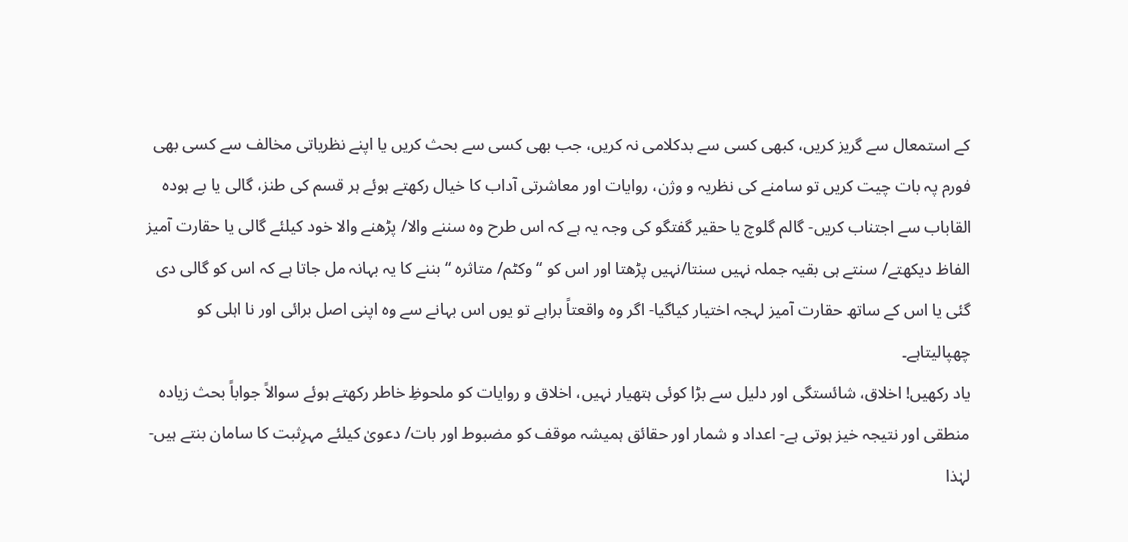کے استمعال سے گریز کریں، کبھی کسی سے بدکلامی نہ کریں، جب بھی کسی سے بحث کریں یا اپنے نظریاتی مخالف سے کسی بھی فورم پہ بات چیت کریں تو سامنے کی نظریہ و وژن، روایات اور معاشرتی آداب کا خیال رکھتے ہوئے ہر قسم کی طنز، گالی یا بے ہودہ القاباب سے اجتناب کریں- گالم گلوچ یا حقیر گفتگو کی وجہ یہ ہے کہ اس طرح وہ سننے والا/ پڑھنے والا خود کیلئے گالی یا حقارت آمیز الفاظ دیکھتے/ سنتے ہی بقیہ جملہ نہیں سنتا/نہیں پڑھتا اور اس کو “وکٹم/ متاثرہ “ بننے کا یہ بہانہ مل جاتا ہے کہ اس کو گالی دی گئی یا اس کے ساتھ حقارت آمیز لہجہ اختیار کیاگیا- اگر وہ واقعتاً براہے تو یوں اس بہانے سے وہ اپنی اصل برائی اور نا اہلی کو چھپالیتاہے۔
یاد رکھیں! اخلاق، شائستگی اور دلیل سے بڑا کوئی ہتھیار نہیں، اخلاق و روایات کو ملحوظِ خاطر رکھتے ہوئے سوالاً جواباً بحث زیادہ منطقی اور نتیجہ خیز ہوتی ہے- اعداد و شمار اور حقائق ہمیشہ موقف کو مضبوط اور بات/ دعویٰ کیلئے مہرِثبت کا سامان بنتے ہیں-
لہٰذا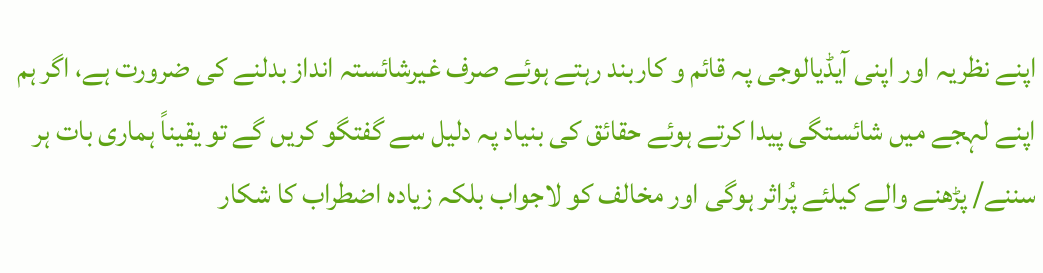اپنے نظریہ اور اپنی آیڈیالوجی پہ قائم و کاربند رہتے ہوئے صرف غیرشائستہ انداز بدلنے کی ضرورت ہے، اگر ہم اپنے لہجے میں شائستگی پیدا کرتے ہوئے حقائق کی بنیاد پہ دلیل سے گفتگو کریں گے تو یقیناً ہماری بات ہر سننے/ پڑھنے والے کیلئے پُراثر ہوگی اور مخالف کو لاجواب بلکہ زیادہ اضطراب کا شکار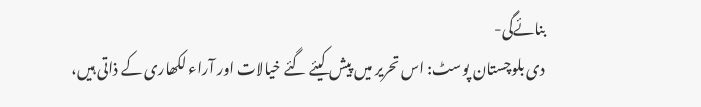بنائےگی-
دی بلوچستان پوسٹ: اس تحریر میں پیش کیئے گئے خیالات اور آراء لکھاری کے ذاتی ہیں،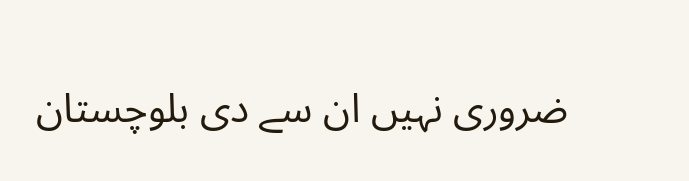ضروری نہیں ان سے دی بلوچستان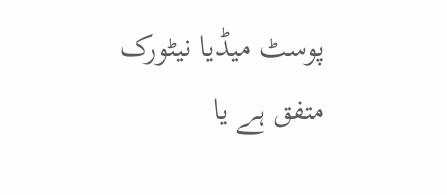پوسٹ میڈیا نیٹورک متفق ہے یا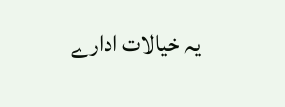یہ خیالات ادارے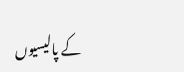کے پالیسیوں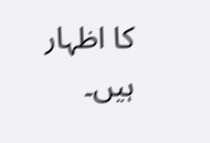کا اظہار ہیں۔